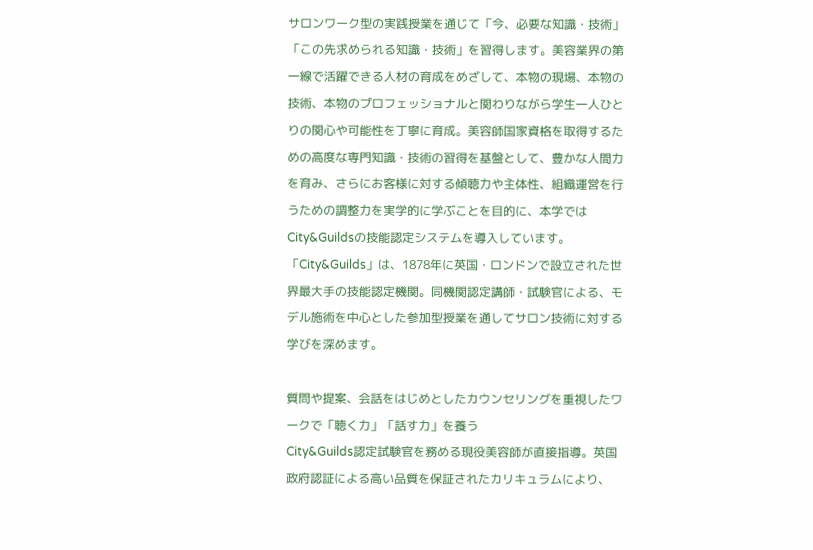サロンワーク型の実践授業を通じて「今、必要な知識・技術」「この先求められる知識・技術」を習得します。美容業界の第一線で活躍できる人材の育成をめざして、本物の現場、本物の技術、本物のプロフェッショナルと関わりながら学生一人ひとりの関心や可能性を丁寧に育成。美容師国家資格を取得するための高度な専門知識・技術の習得を基盤として、豊かな人間力を育み、さらにお客様に対する傾聴力や主体性、組織運営を行うための調整力を実学的に学ぶことを目的に、本学ではCity&Guildsの技能認定システムを導入しています。「City&Guilds」は、1878年に英国・ロンドンで設立された世界最大手の技能認定機関。同機関認定講師・試験官による、モデル施術を中心とした参加型授業を通してサロン技術に対する学びを深めます。

質問や提案、会話をはじめとしたカウンセリングを重視したワークで「聴く力」「話す力」を養う
City&Guilds認定試験官を務める現役美容師が直接指導。英国政府認証による高い品質を保証されたカリキュラムにより、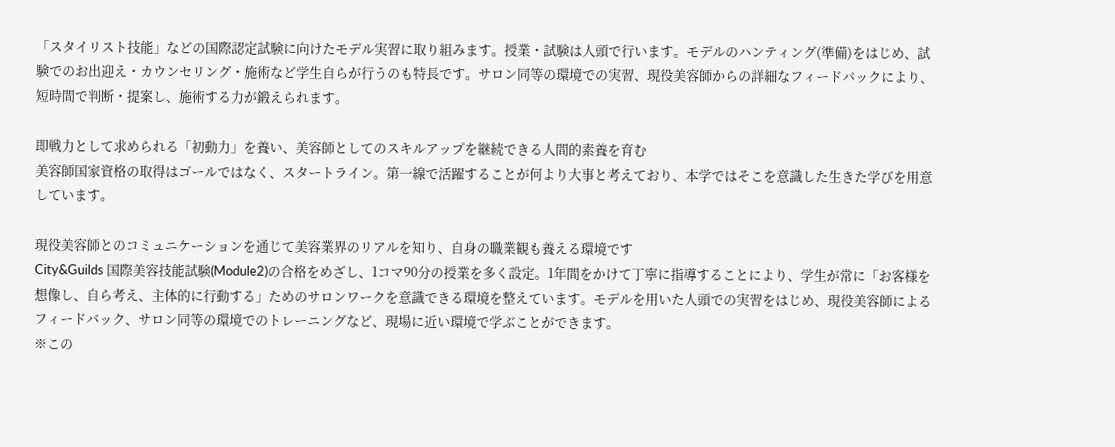「スタイリスト技能」などの国際認定試験に向けたモデル実習に取り組みます。授業・試験は人頭で行います。モデルのハンティング(準備)をはじめ、試験でのお出迎え・カウンセリング・施術など学生自らが行うのも特長です。サロン同等の環境での実習、現役美容師からの詳細なフィードバックにより、短時間で判断・提案し、施術する力が鍛えられます。

即戦力として求められる「初動力」を養い、美容師としてのスキルアップを継続できる人間的素養を育む
美容師国家資格の取得はゴールではなく、スタートライン。第一線で活躍することが何より大事と考えており、本学ではそこを意識した生きた学びを用意しています。

現役美容師とのコミュニケーションを通じて美容業界のリアルを知り、自身の職業観も養える環境です
City&Guilds 国際美容技能試験(Module2)の合格をめざし、1コマ90分の授業を多く設定。1年間をかけて丁寧に指導することにより、学生が常に「お客様を想像し、自ら考え、主体的に行動する」ためのサロンワークを意識できる環境を整えています。モデルを用いた人頭での実習をはじめ、現役美容師によるフィードバック、サロン同等の環境でのトレーニングなど、現場に近い環境で学ぶことができます。
※この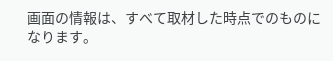画面の情報は、すべて取材した時点でのものになります。